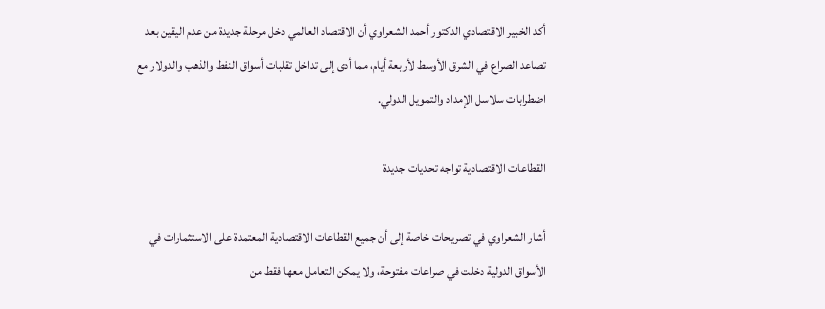أكد الخبير الاقتصادي الدكتور أحمد الشعراوي أن الاقتصاد العالمي دخل مرحلة جديدة من عدم اليقين بعد تصاعد الصراع في الشرق الأوسط لأربعة أيام، مما أدى إلى تداخل تقلبات أسواق النفط والذهب والدولار مع اضطرابات سلاسل الإمداد والتمويل الدولي.

القطاعات الاقتصادية تواجه تحديات جديدة

أشار الشعراوي في تصريحات خاصة إلى أن جميع القطاعات الاقتصادية المعتمدة على الاستثمارات في الأسواق الدولية دخلت في صراعات مفتوحة، ولا يمكن التعامل معها فقط من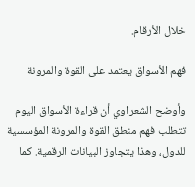خلال الأرقام.

فهم الأسواق يعتمد على القوة والمرونة

وأوضح الشعراوي أن قراءة الأسواق اليوم تتطلب فهم منطق القوة والمرونة المؤسسية للدول، وهذا يتجاوز البيانات الرقمية. كما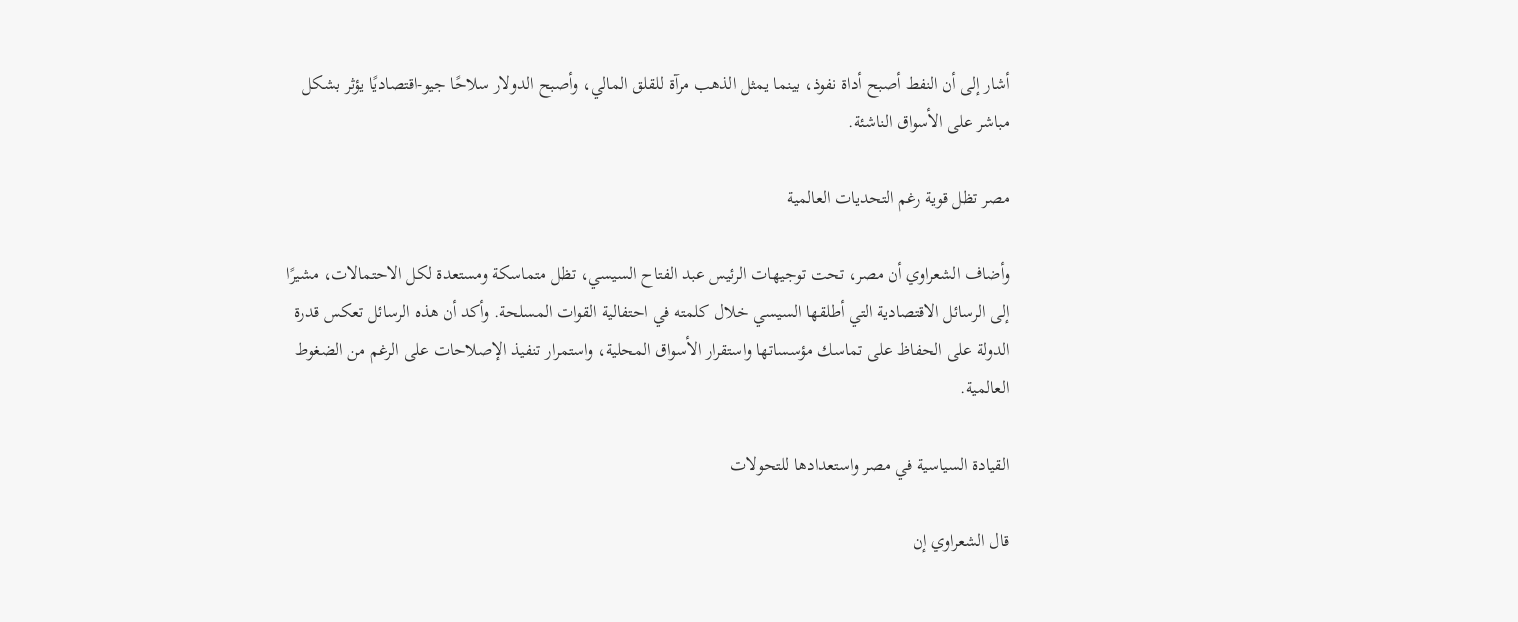أشار إلى أن النفط أصبح أداة نفوذ، بينما يمثل الذهب مرآة للقلق المالي، وأصبح الدولار سلاحًا جيو-اقتصاديًا يؤثر بشكل مباشر على الأسواق الناشئة.

مصر تظل قوية رغم التحديات العالمية

وأضاف الشعراوي أن مصر، تحت توجيهات الرئيس عبد الفتاح السيسي، تظل متماسكة ومستعدة لكل الاحتمالات، مشيرًا إلى الرسائل الاقتصادية التي أطلقها السيسي خلال كلمته في احتفالية القوات المسلحة. وأكد أن هذه الرسائل تعكس قدرة الدولة على الحفاظ على تماسك مؤسساتها واستقرار الأسواق المحلية، واستمرار تنفيذ الإصلاحات على الرغم من الضغوط العالمية.

القيادة السياسية في مصر واستعدادها للتحولات

قال الشعراوي إن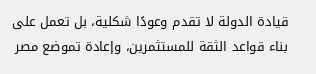قيادة الدولة لا تقدم وعودًا شكلية، بل تعمل على بناء قواعد الثقة للمستثمرين، وإعادة تموضع مصر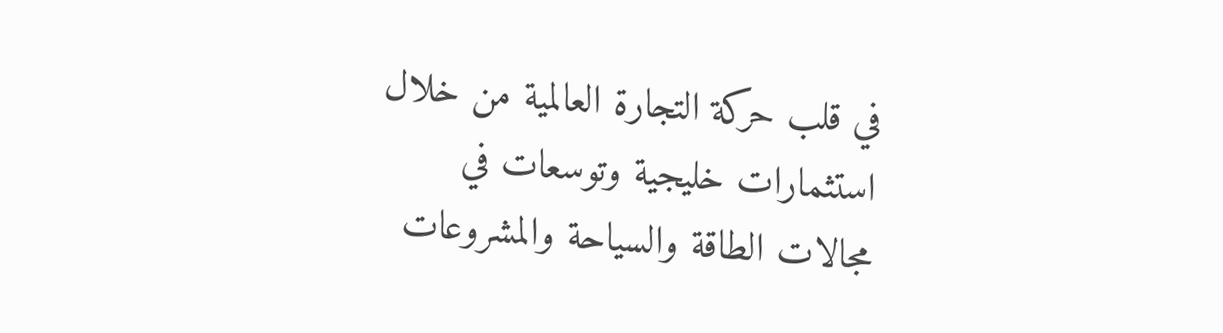في قلب حركة التجارة العالمية من خلال استثمارات خليجية وتوسعات في مجالات الطاقة والسياحة والمشروعات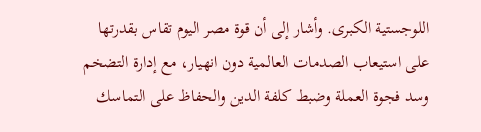اللوجستية الكبرى. وأشار إلى أن قوة مصر اليوم تقاس بقدرتها على استيعاب الصدمات العالمية دون انهيار، مع إدارة التضخم وسد فجوة العملة وضبط كلفة الدين والحفاظ على التماسك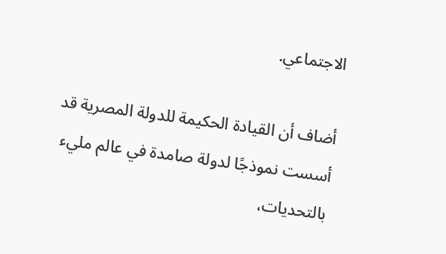الاجتماعي.

أضاف أن القيادة الحكيمة للدولة المصرية قد أسست نموذجًا لدولة صامدة في عالم مليء بالتحديات،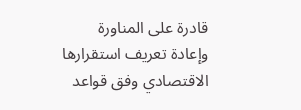قادرة على المناورة وإعادة تعريف استقرارها الاقتصادي وفق قواعد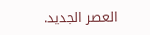العصر الجديد.